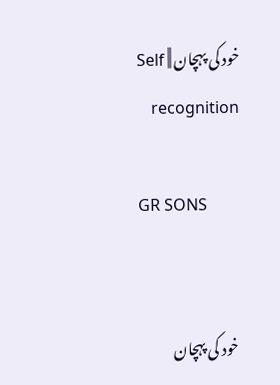خود کی پہچان || Self recognition

GR SONS


 خود کی پہچان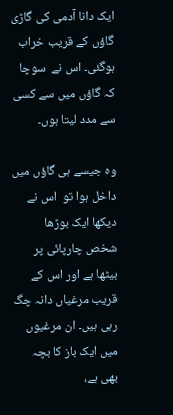ایک دانا آدمی کی گاڑی گاؤں کے قریب خراب ہوگئی۔ اس نے  سوچا کہ گاؤں میں سے کسی سے مدد لیتا ہوں۔

وہ جیسے ہی گاؤں میں داخل ہوا تو  اس نے دیکھا ایک بوڑھا شخص چارپائی پر بیٹھا ہے اور اس کے قریب مرغیاں دانہ چگ رہی ہیں۔ ان مرغیوں میں ایک باز کا بچہ بھی ہے،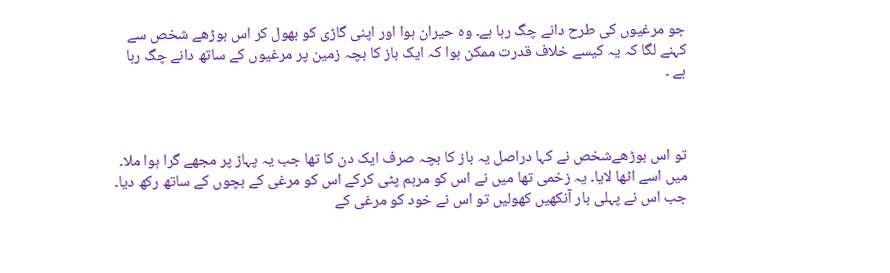جو مرغیوں کی طرح دانے چگ رہا ہے۔ وہ حیران ہوا اور اپنی گاڑی کو بھول کر اس بوڑھے شخص سے کہنے لگا کہ یہ کیسے خلاف قدرت ممکن ہوا کہ ایک باز کا بچہ زمین پر مرغیوں کے ساتھ دانے چگ رہا ہے ۔



تو اس بوڑھےشخص نے کہا دراصل یہ باز کا بچہ صرف ایک دن کا تھا جب یہ پہاڑ پر مجھے گرا ہوا ملا۔ میں اسے اٹھا لایا۔ یہ زخمی تھا میں نے اس کو مرہم پٹی کرکے اس کو مرغی کے بچوں کے ساتھ رکھ دیا۔ جب اس نے پہلی بار آنکھیں کھولیں تو اس نے خود کو مرغی کے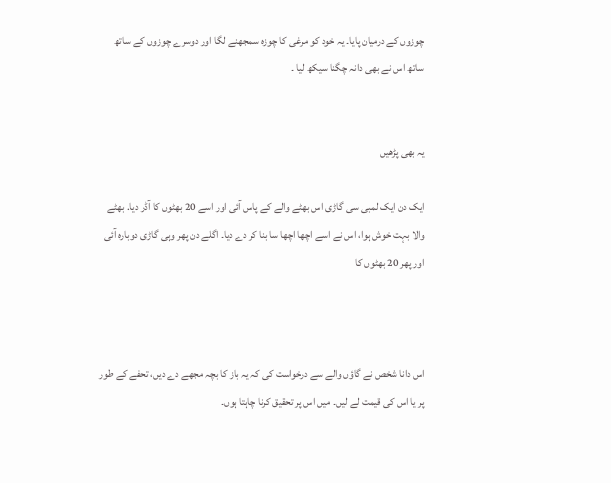چوزوں کے درمیان پایا۔ یہ خود کو مرغی کا چوزہ سمجھنے لگا اور دوسرے چوزوں کے ساتھ ساتھ اس نے بھی دانہ چگنا سیکھ لیا ۔


یہ بھی پڑھیں

ایک دن ایک لمبی سی گاڑی اس بھٹے والے کے پاس آئی اور اسے 20 بھٹوں کا آڈر دیا. بھٹے والا بہت خوش ہوا، اس نے اسے اچھا اچھا سا بنا کر دے دیا۔ اگلے دن پھر وہی گاڑی دوبارہ آئی اور پھر 20 بھٹوں کا



اس دانا شخص نے گاؤں والے سے درخواست کی کہ یہ باز کا بچہ مجھے دے دیں، تحفے کے طور پر یا اس کی قیمت لے لیں۔ میں اس پر تحقیق کرنا چاہتا ہوں۔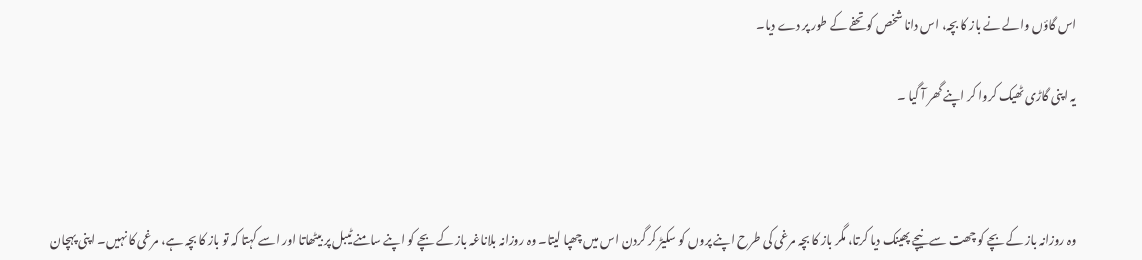اس گاؤں والے نے باز کا بچہ، اس دانا شخص کو تحفے کے طور پر دے دیا۔

یہ اپنی گاڑی ٹھیک کروا کر اپنے گھر آ گیا ۔



وہ روزانہ باز کے بچے کو چھت سے نیچے پھینک دیا کرتا، مگر باز کا بچہ مرغی کی طرح اپنے پروں کو سکیڑ کر گردن اس میں چھپا لیتا۔ وہ روزانہ بلاناغہ باز کے بچے کو اپنے سامنے ٹیبل پر بیٹھاتا اور اسے کہتا کہ تو باز کا بچہ ہے، مرغی کا نہیں۔ اپنی پہچان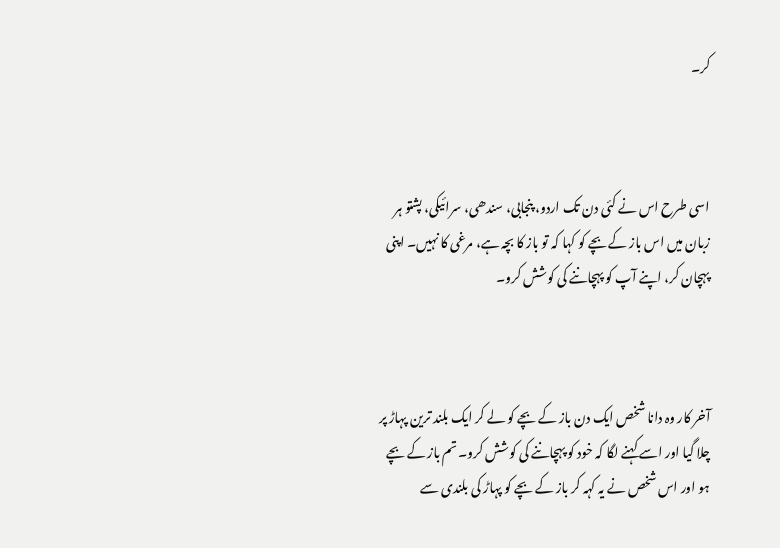کر۔



اسی طرح اس نے کئی دن تک اردو، پنجابی، سندھی، سرائیکی، پشتو ہر زبان میں اس باز کے بچے کو کہا کہ تو باز کا بچہ ہے، مرغی کا نہیں۔ اپنی پہچان کر، اپنے آپ کو پہچاننے کی کوشش کرو۔



آخر کار وہ دانا شخص ایک دن باز کے بچے کو لے کر ایک بلند ترین پہاڑ پر چلا گیا اور اسے کہنے لگا کہ خود کو پہچاننے کی کوشش کرو۔ تم باز کے بچے ہو اور اس شخص نے یہ کہہ کر باز کے بچے کو پہاڑ کی بلندی سے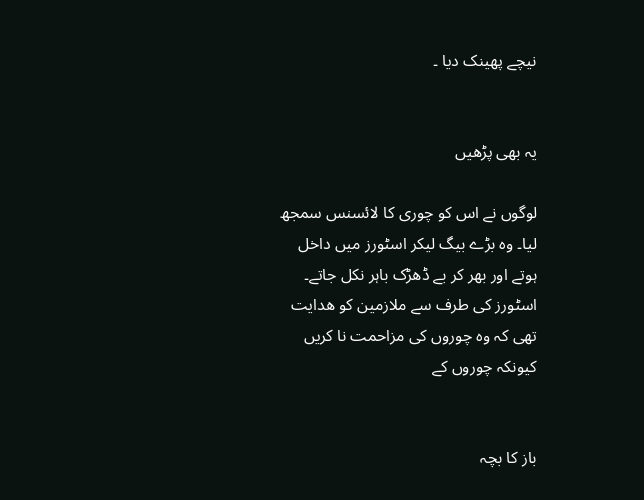نیچے پھینک دیا ۔


یہ بھی پڑھیں

لوگوں نے اس کو چوری کا لائسنس سمجھ لیا۔ وہ بڑے بیگ لیکر اسٹورز میں داخل ہوتے اور بھر کر بے ڈھڑک باہر نکل جاتے۔ اسٹورز کی طرف سے ملازمین کو ھدایت تھی کہ وہ چوروں کی مزاحمت نا کریں کیونکہ چوروں کے


باز کا بچہ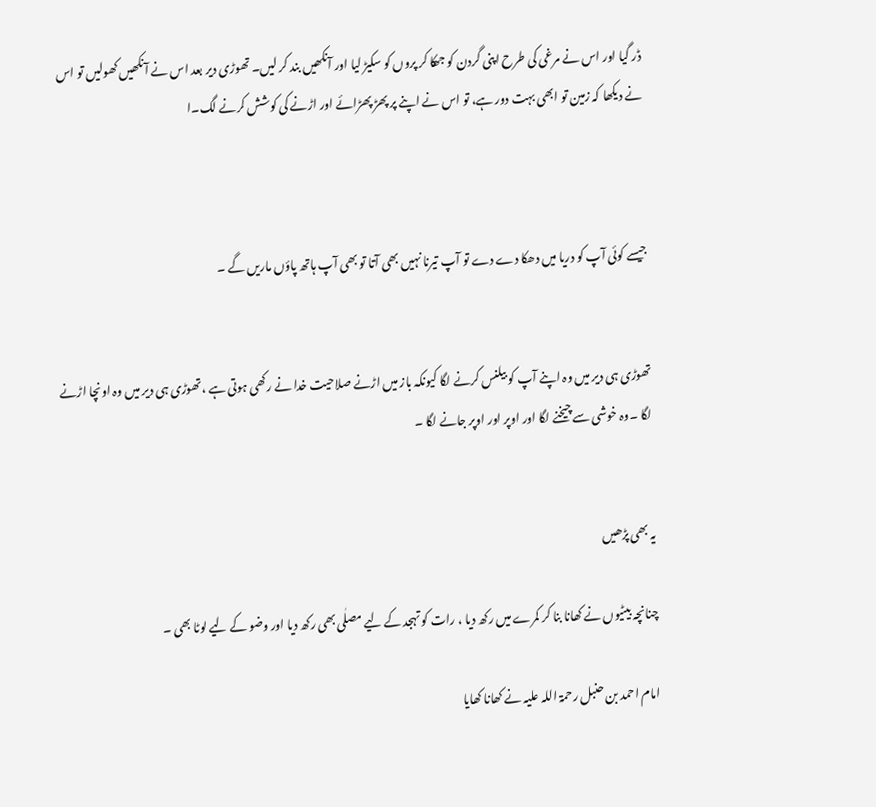ڈر گیا اور اس نے مرغی کی طرح اپنی گردن کو جھکا کر پروں کو سکیڑ لیا اور آنکھیں بند کر لیں۔ تھوڑی دیر بعد اس نے آنکھیں کھولیں تو اس نے دیکھا کہ زمین تو ابھی بہت دور ہے، تو اس نے اپنے پر پھڑ پھڑائے اور اڑنے کی کوشش کرنے لگ۔ا



جیسے کوئی آپ کو دریا میں دھکا دے دے تو آپ تیرنا نہیں بھی آتا تو بھی آپ ہاتھ پاؤں ماریں گے ۔


تھوڑی ہی دیر میں وہ اپنے آپ کو بیلنس کرنے لگا کیونکہ باز میں اڑنے صلاحیت خدا نے رکھی ہوتی ہے ،تھوڑی ہی دیر میں وہ اونچا اڑنے لگا ۔وہ خوشی سے چیخنے لگا اور اوپر اور اوپر جانے لگا ۔


یہ بھی پڑھیں

چنانچہ بیٹیوں نے کھانا بنا کر کمرے میں رکھ دیا ، رات کو تہجد کے لیے مصلٰی بھی رکھ دیا اور وضو کے لیے لوٹا بھی ۔

امام احمد بن حنبل رحمۃ اللہ علیہ نے کھانا کھایا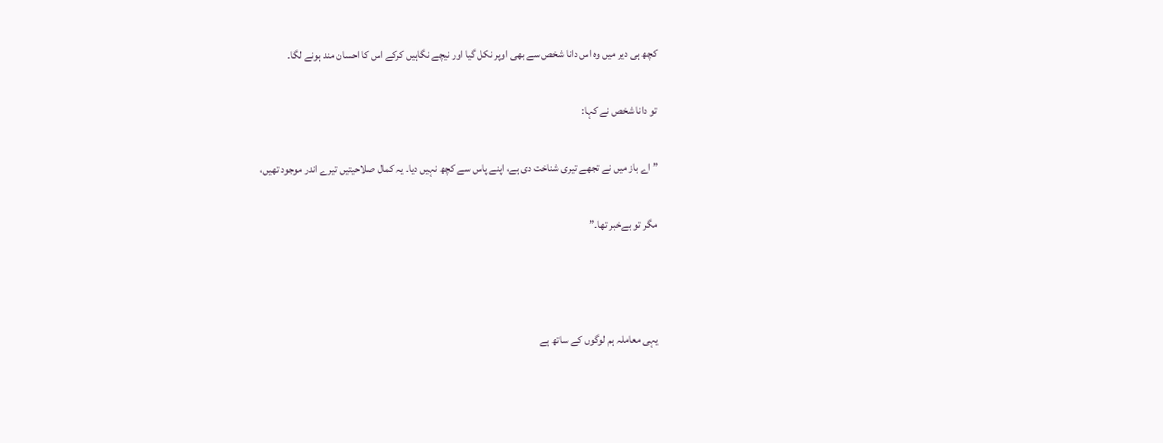کچھ ہی دیر میں وہ اس دانا شخص سے بھی اوپر نکل گیا اور نیچے نگاہیں کرکے اس کا احسان مند ہونے لگا۔

تو دانا شخص نے کہا:

” اے باز میں نے تجھے تیری شناخت دی ہے، اپنے پاس سے کچھ نہیں دیا۔ یہ کمال صلاحیتیں تیرے اندر موجود تھیں،

مگر تو بےخبر تھا۔”



یہی معاملہ ہم لوگوں کے ساتھ ہے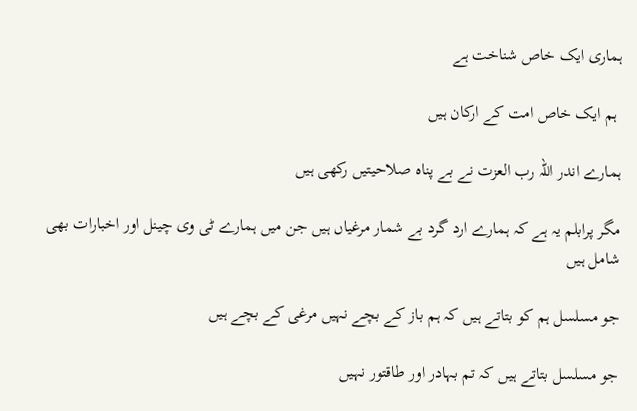ہماری ایک خاص شناخت ہے

 ہم ایک خاص امت کے ارکان ہیں

ہمارے اندر اللہ رب العزت نے بے پناہ صلاحیتیں رکھی ہیں

مگر پرابلم یہ ہے کہ ہمارے ارد گرد بے شمار مرغیاں ہیں جن میں ہمارے ٹی وی چینل اور اخبارات بھی شامل ہیں

جو مسلسل ہم کو بتاتے ہیں کہ ہم باز کے بچے نہیں مرغی کے بچے ہیں

جو مسلسل بتاتے ہیں کہ تم بہادر اور طاقتور نہیں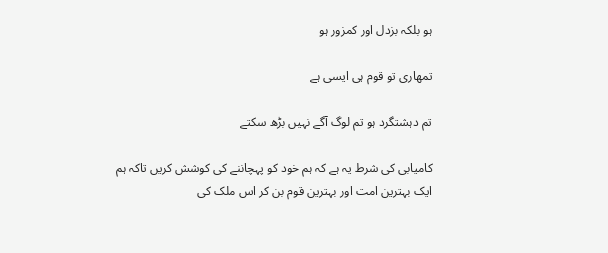ہو بلکہ بزدل اور کمزور ہو

تمھاری تو قوم ہی ایسی ہے

تم دہشتگرد ہو تم لوگ آگے نہیں بڑھ سکتے

کامیابی کی شرط یہ ہے کہ ہم خود کو پہچاننے کی کوشش کریں تاکہ ہم ایک بہترین امت اور بہترین قوم بن کر اس ملک کی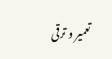تعمیر و ترقی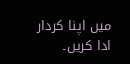میں اپنا کردار ادا کریں۔